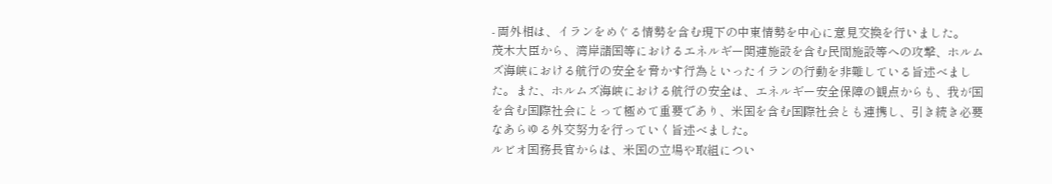- 両外相は、イランをめぐる情勢を含む現下の中東情勢を中心に意見交換を行いました。
茂木大臣から、湾岸諸国等におけるエネルギー関連施設を含む民間施設等への攻撃、ホルムズ海峡における航行の安全を脅かす行為といったイランの行動を非難している旨述べました。また、ホルムズ海峡における航行の安全は、エネルギー安全保障の観点からも、我が国を含む国際社会にとって極めて重要であり、米国を含む国際社会とも連携し、引き続き必要なあらゆる外交努力を行っていく旨述べました。
ルビオ国務長官からは、米国の立場や取組につい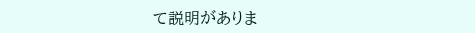て説明がありま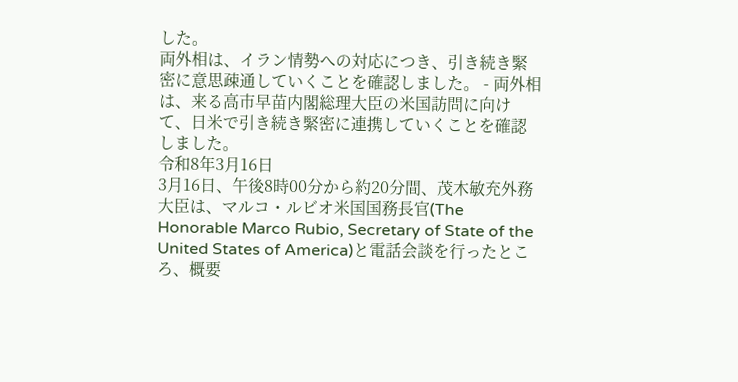した。
両外相は、イラン情勢への対応につき、引き続き緊密に意思疎通していくことを確認しました。 - 両外相は、来る高市早苗内閣総理大臣の米国訪問に向けて、日米で引き続き緊密に連携していくことを確認しました。
令和8年3月16日
3月16日、午後8時00分から約20分間、茂木敏充外務大臣は、マルコ・ルビオ米国国務長官(The Honorable Marco Rubio, Secretary of State of the United States of America)と電話会談を行ったところ、概要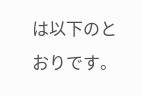は以下のとおりです。